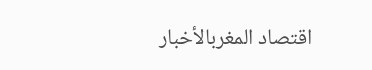اقتصاد المغربالأخبار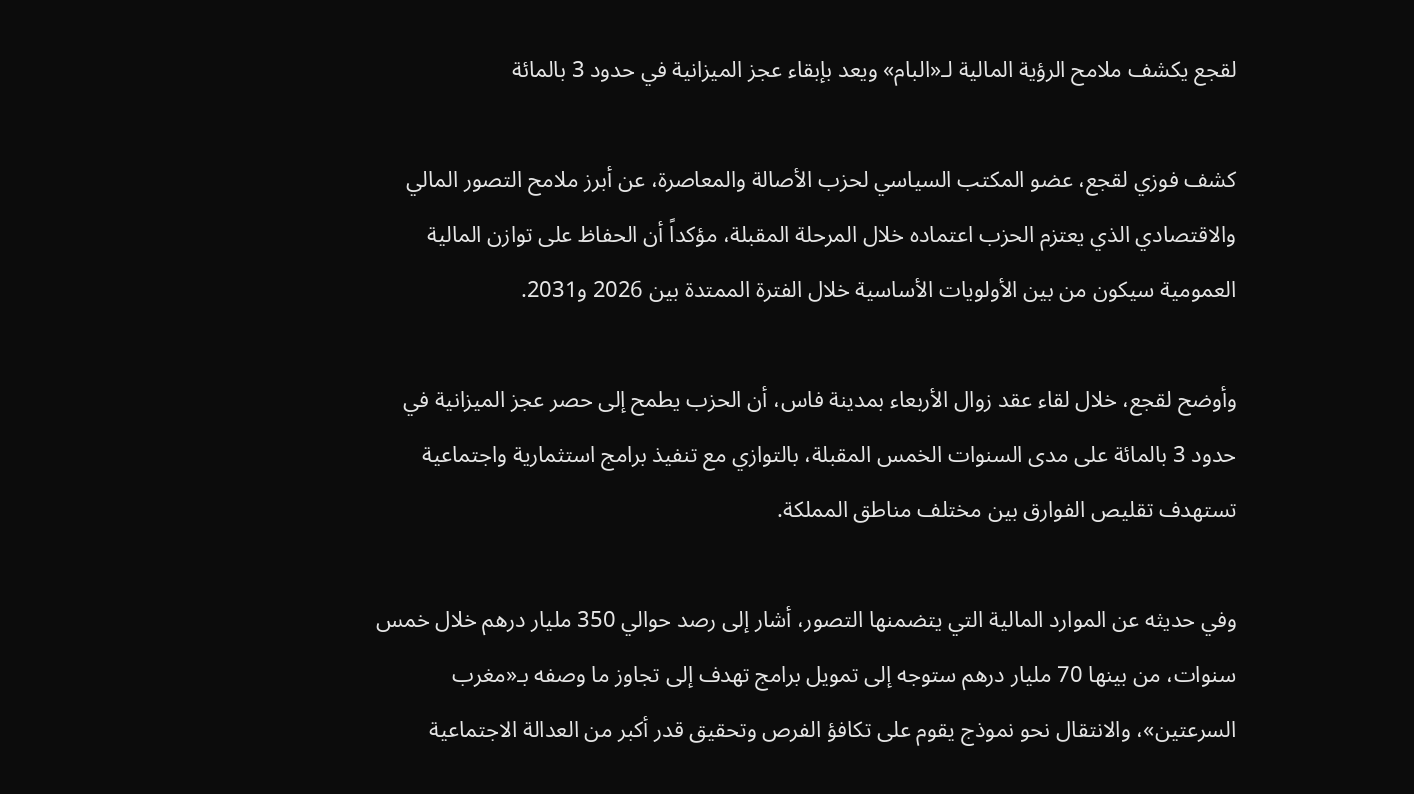لقجع يكشف ملامح الرؤية المالية لـ«البام» ويعد بإبقاء عجز الميزانية في حدود 3 بالمائة

كشف فوزي لقجع، عضو المكتب السياسي لحزب الأصالة والمعاصرة، عن أبرز ملامح التصور المالي والاقتصادي الذي يعتزم الحزب اعتماده خلال المرحلة المقبلة، مؤكداً أن الحفاظ على توازن المالية العمومية سيكون من بين الأولويات الأساسية خلال الفترة الممتدة بين 2026 و2031.

وأوضح لقجع، خلال لقاء عقد زوال الأربعاء بمدينة فاس، أن الحزب يطمح إلى حصر عجز الميزانية في حدود 3 بالمائة على مدى السنوات الخمس المقبلة، بالتوازي مع تنفيذ برامج استثمارية واجتماعية تستهدف تقليص الفوارق بين مختلف مناطق المملكة.

وفي حديثه عن الموارد المالية التي يتضمنها التصور، أشار إلى رصد حوالي 350 مليار درهم خلال خمس سنوات، من بينها 70 مليار درهم ستوجه إلى تمويل برامج تهدف إلى تجاوز ما وصفه بـ«مغرب السرعتين»، والانتقال نحو نموذج يقوم على تكافؤ الفرص وتحقيق قدر أكبر من العدالة الاجتماعية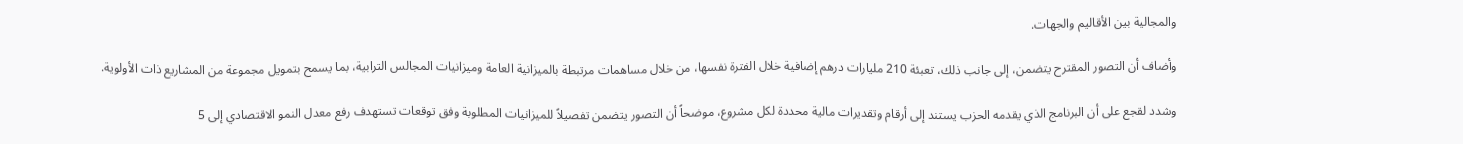والمجالية بين الأقاليم والجهات.

وأضاف أن التصور المقترح يتضمن، إلى جانب ذلك، تعبئة 210 مليارات درهم إضافية خلال الفترة نفسها، من خلال مساهمات مرتبطة بالميزانية العامة وميزانيات المجالس الترابية، بما يسمح بتمويل مجموعة من المشاريع ذات الأولوية.

وشدد لقجع على أن البرنامج الذي يقدمه الحزب يستند إلى أرقام وتقديرات مالية محددة لكل مشروع، موضحاً أن التصور يتضمن تفصيلاً للميزانيات المطلوبة وفق توقعات تستهدف رفع معدل النمو الاقتصادي إلى 5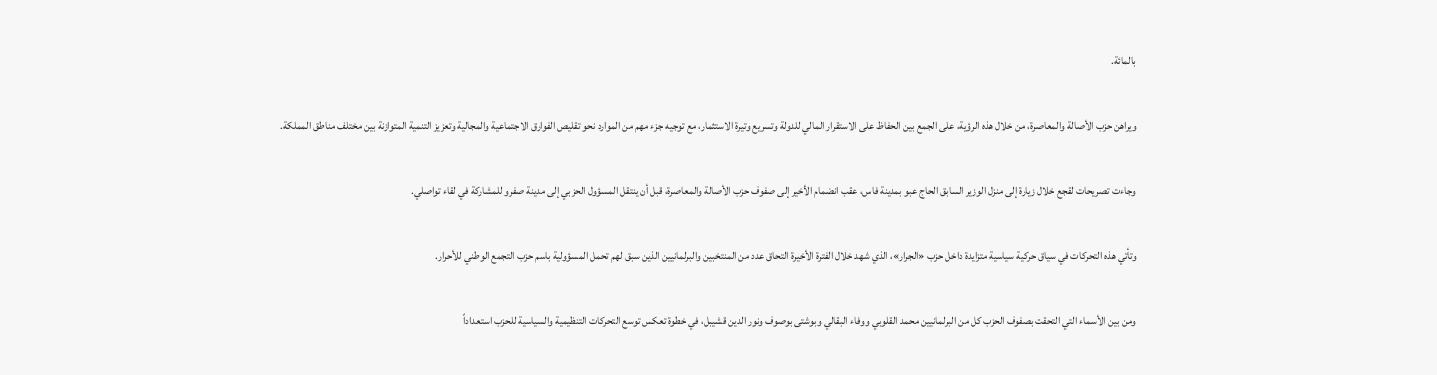بالمائة.

ويراهن حزب الأصالة والمعاصرة، من خلال هذه الرؤية، على الجمع بين الحفاظ على الاستقرار المالي للدولة وتسريع وتيرة الاستثمار، مع توجيه جزء مهم من الموارد نحو تقليص الفوارق الاجتماعية والمجالية وتعزيز التنمية المتوازنة بين مختلف مناطق المملكة.

وجاءت تصريحات لقجع خلال زيارة إلى منزل الوزير السابق الحاج عبو بمدينة فاس، عقب انضمام الأخير إلى صفوف حزب الأصالة والمعاصرة، قبل أن ينتقل المسؤول الحزبي إلى مدينة صفرو للمشاركة في لقاء تواصلي.

وتأتي هذه التحركات في سياق حركية سياسية متزايدة داخل حزب «الجرار»، الذي شهد خلال الفترة الأخيرة التحاق عدد من المنتخبين والبرلمانيين الذين سبق لهم تحمل المسؤولية باسم حزب التجمع الوطني للأحرار.

ومن بين الأسماء التي التحقت بصفوف الحزب كل من البرلمانيين محمد القلوبي ووفاء البقالي وبوشتى بوصوف ونور الدين قشيبل، في خطوة تعكس توسع التحركات التنظيمية والسياسية للحزب استعداداً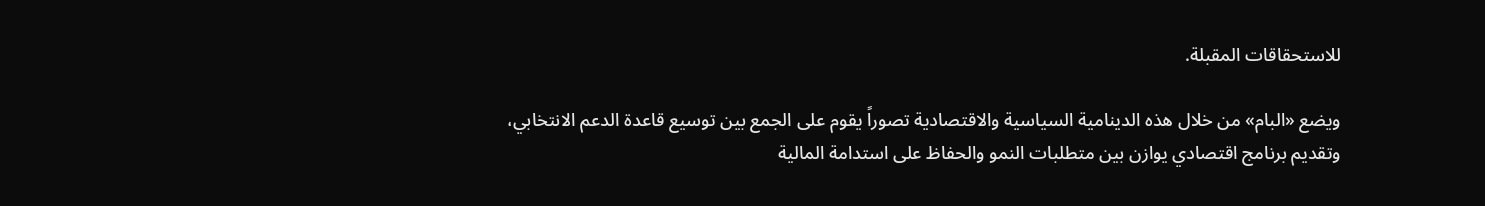للاستحقاقات المقبلة.

ويضع «البام» من خلال هذه الدينامية السياسية والاقتصادية تصوراً يقوم على الجمع بين توسيع قاعدة الدعم الانتخابي، وتقديم برنامج اقتصادي يوازن بين متطلبات النمو والحفاظ على استدامة المالية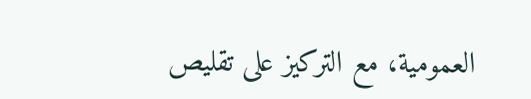العمومية، مع التركيز على تقليص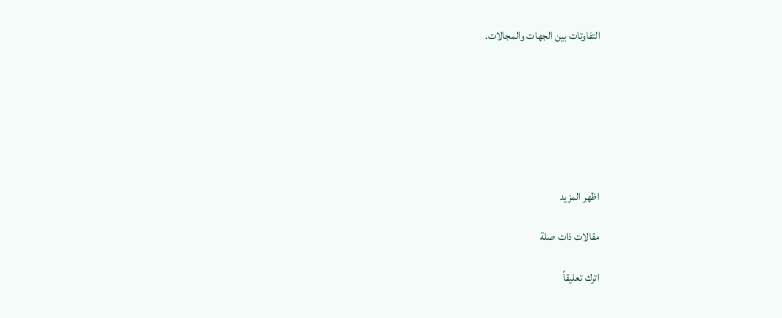التفاوتات بين الجهات والمجالات.







اظهر المزيد

مقالات ذات صلة

اترك تعليقاً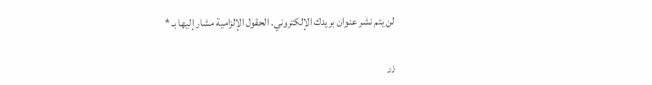لن يتم نشر عنوان بريدك الإلكتروني. الحقول الإلزامية مشار إليها بـ *

زر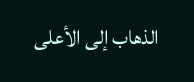الذهاب إلى الأعلى